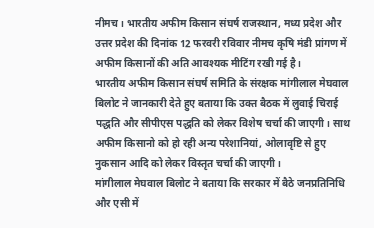नीमच। भारतीय अफीम किसान संघर्ष राजस्थान, मध्य प्रदेश और उत्तर प्रदेश की दिनांक 12 फरवरी रविवार नीमच कृषि मंडी प्रांगण में अफीम किसानों की अति आवश्यक मीटिंग रखी गई है।
भारतीय अफीम किसान संघर्ष समिति के संरक्षक मांगीलाल मेघवाल बिलोट ने जानकारी देते हुए बताया कि उक्त बैठक में लुवाई चिराई पद्धति और सीपीएस पद्धति को लेकर विशेष चर्चा की जाएगी। साथ अफीम किसानो को हो रही अन्य परेशानियां, ओलावृष्टि से हुए नुकसान आदि को लेकर विस्तृत चर्चा की जाएगी।
मांगीलाल मेघवाल बिलोट ने बताया कि सरकार में बैठे जनप्रतिनिधि और एसी में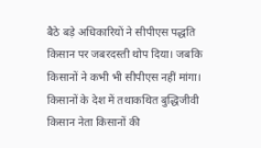बैठे बड़े अधिकारियों ने सीपीएस पद्धति किसान पर जबरदस्ती थोप दिया। जबकि किसानों ने कभी भी सीपीएस नहीं मांगा। किसानों के देश में तथाकथित बुद्धिजीवी किसान नेता किसानों की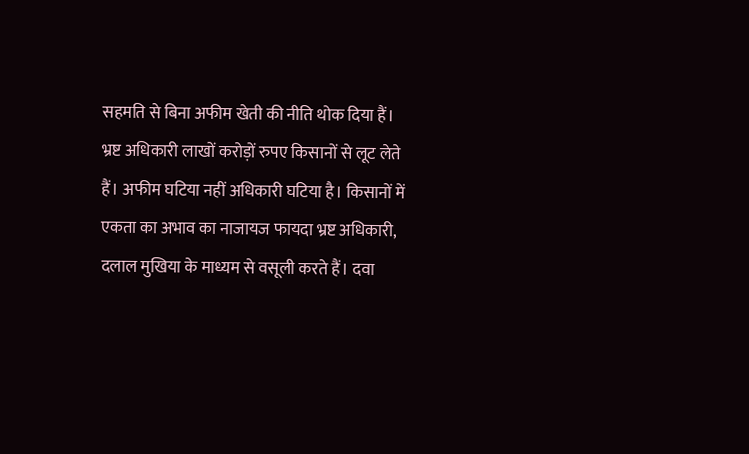सहमति से बिना अफीम खेती की नीति थोक दिया हैं।
भ्रष्ट अधिकारी लाखों करोड़ों रुपए किसानों से लूट लेते हैं। अफीम घटिया नहीं अधिकारी घटिया है। किसानों में एकता का अभाव का नाजायज फायदा भ्रष्ट अधिकारी, दलाल मुखिया के माध्यम से वसूली करते हैं। दवा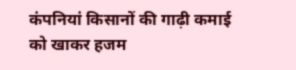कंपनियां किसानों की गाढ़ी कमाई को खाकर हजम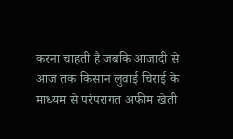करना चाहती है जबकि आजादी से आज तक किसान लुवाई चिराई के माध्यम से परंपरागत अफीम खेती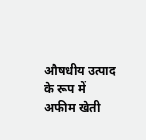औषधीय उत्पाद के रूप में अफीम खेती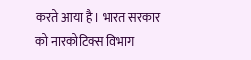करते आया है। भारत सरकार को नारकोटिक्स विभाग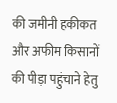की जमीनी हकीकत और अफीम किसानों की पीड़ा पहुंचाने हेतु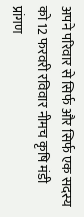अपने परिवार से सिर्फ और सिर्फ एक सदस्य को 12 फरवरी रविवार नीमच कृषि मंडी प्रांगण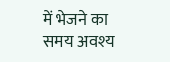में भेजने का समय अवश्य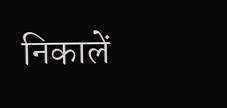निकालें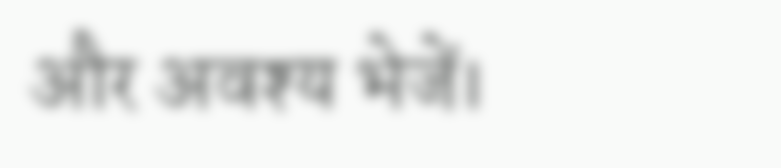और अवश्य भेजें।